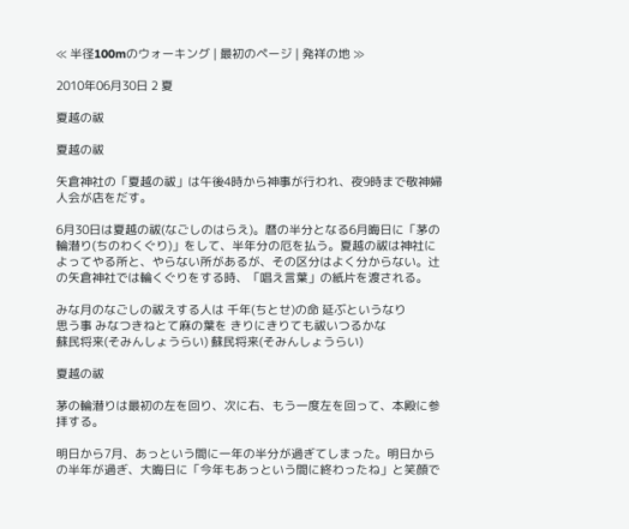≪ 半径100mのウォーキング | 最初のページ | 発祥の地 ≫

2010年06月30日 2 夏

夏越の祓

夏越の祓

矢倉神社の「夏越の祓」は午後4時から神事が行われ、夜9時まで敬神婦人会が店をだす。

6月30日は夏越の祓(なごしのはらえ)。暦の半分となる6月晦日に「茅の輪潜り(ちのわくぐり)」をして、半年分の厄を払う。夏越の祓は神社によってやる所と、やらない所があるが、その区分はよく分からない。辻の矢倉神社では輪くぐりをする時、「唱え言葉」の紙片を渡される。

みな月のなごしの祓えする人は 千年(ちとせ)の命 延ぶというなり
思う事 みなつきねとて麻の葉を きりにきりても祓いつるかな
蘇民将来(そみんしょうらい) 蘇民将来(そみんしょうらい)

夏越の祓

茅の輪潜りは最初の左を回り、次に右、もう一度左を回って、本殿に参拝する。

明日から7月、あっという間に一年の半分が過ぎてしまった。明日からの半年が過ぎ、大晦日に「今年もあっという間に終わったね」と笑顔で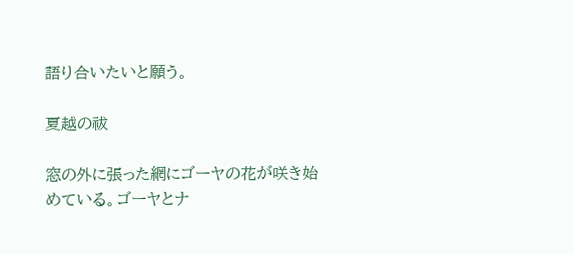語り合いたいと願う。

夏越の祓

窓の外に張った網にゴーヤの花が咲き始めている。ゴーヤとナ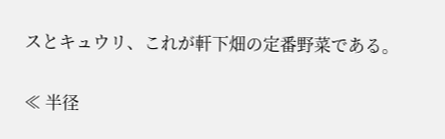スとキュウリ、これが軒下畑の定番野菜である。

≪ 半径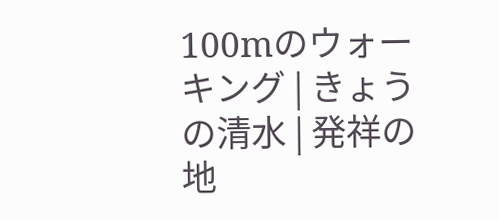100mのウォーキング | きょうの清水 | 発祥の地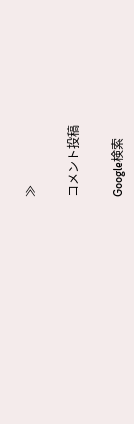≫

コメント投稿

Google検索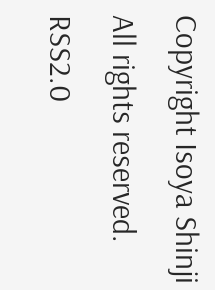Copyright Isoya Shinji All rights reserved.  RSS2.0